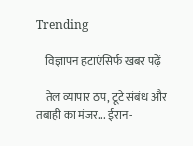Trending

    विज्ञापन हटाएंसिर्फ खबर पढ़ें

    तेल व्यापार ठप, टूटे संबंध और तबाही का मंजर... ईरान-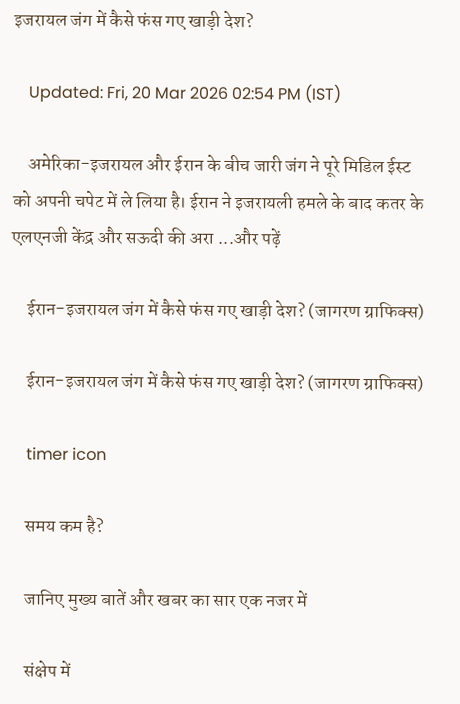इजरायल जंग में कैसे फंस गए खाड़ी देश?

    Updated: Fri, 20 Mar 2026 02:54 PM (IST)

    अमेरिका-इजरायल और ईरान के बीच जारी जंग ने पूरे मिडिल ईस्ट को अपनी चपेट में ले लिया है। ईरान ने इजरायली हमले के बाद कतर के एलएनजी केंद्र और सऊदी की अरा ...और पढ़ें

    ईरान-इजरायल जंग में कैसे फंस गए खाड़ी देश? (जागरण ग्राफिक्स)

    ईरान-इजरायल जंग में कैसे फंस गए खाड़ी देश? (जागरण ग्राफिक्स)

    timer icon

    समय कम है?

    जानिए मुख्य बातें और खबर का सार एक नजर में

    संक्षेप में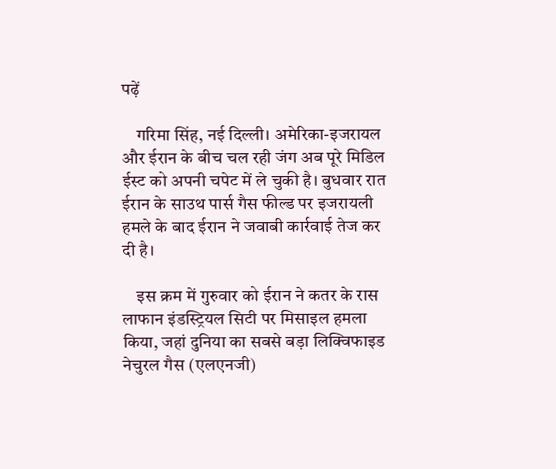पढ़ें

    गरिमा सिंह, नई दिल्ली। अमेरिका-इजरायल और ईरान के बीच चल रही जंग अब पूरे मिडिल ईस्ट को अपनी चपेट में ले चुकी है। बुधवार रात ईरान के साउथ पार्स गैस फील्ड पर इजरायली हमले के बाद ईरान ने जवाबी कार्रवाई तेज कर दी है।

    इस क्रम में गुरुवार को ईरान ने कतर के रास लाफान इंडस्ट्रियल सिटी पर मिसाइल हमला किया, जहां दुनिया का सबसे बड़ा लिक्विफाइड नेचुरल गैस (एलएनजी)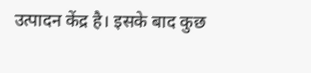उत्पादन केंद्र है। इसके बाद कुछ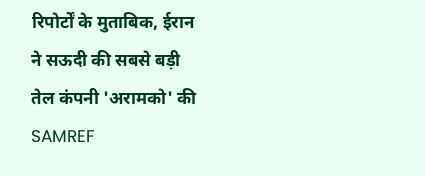रिपोर्टों के मुताबिक, ईरान ने सऊदी की सबसे बड़ी तेल कंपनी 'अरामको' की SAMREF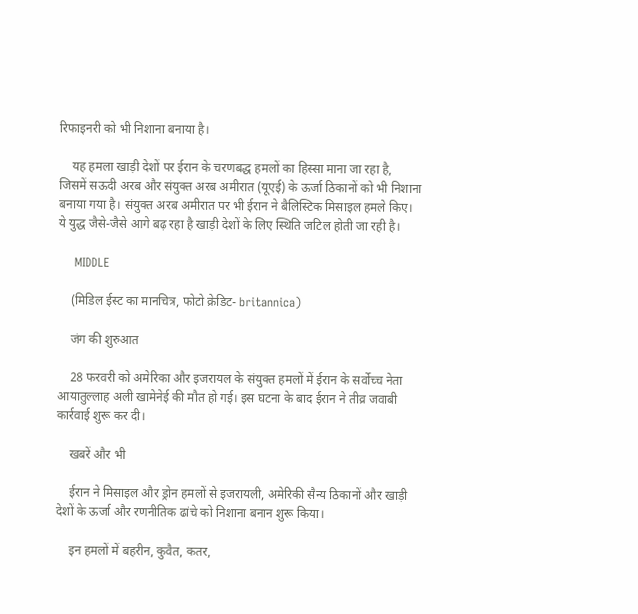रिफाइनरी को भी निशाना बनाया है।

    यह हमला खाड़ी देशों पर ईरान के चरणबद्ध हमलों का हिस्सा माना जा रहा है, जिसमें सऊदी अरब और संयुक्त अरब अमीरात (यूएई) के ऊर्जा ठिकानों को भी निशाना बनाया गया है। संयुक्त अरब अमीरात पर भी ईरान ने बैलिस्टिक मिसाइल हमले किए। ये युद्ध जैसे-जैसे आगे बढ़ रहा है खाड़ी देशों के लिए स्थिति जटिल होती जा रही है।

    MIDDLE

    (मिडिल ईस्ट का मानचित्र, फोटो क्रेडिट- britannica)

    जंग की शुरुआत

    28 फरवरी को अमेरिका और इजरायल के संयुक्त हमलों में ईरान के सर्वोच्च नेता आयातुल्लाह अली खामेनेई की मौत हो गई। इस घटना के बाद ईरान ने तीव्र जवाबी कार्रवाई शुरू कर दी।

    खबरें और भी

    ईरान ने मिसाइल और ड्रोन हमलों से इजरायली, अमेरिकी सैन्य ठिकानों और खाड़ी देशों के ऊर्जा और रणनीतिक ढांचे को निशाना बनान शुरू किया।

    इन हमलों में बहरीन, कुवैत, कतर,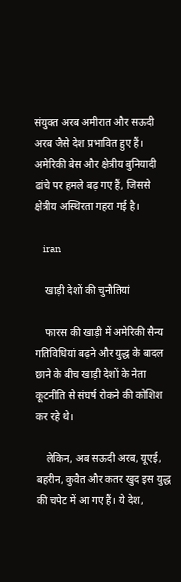संयुक्त अरब अमीरात और सऊदी अरब जैसे देश प्रभावित हुए हैं। अमेरिकी बेस और क्षेत्रीय बुनियादी ढांचे पर हमले बढ़ गए हैं, जिससे क्षेत्रीय अस्थिरता गहरा गई है।

    iran

    खाड़ी देशों की चुनौतियां

    फारस की खाड़ी में अमेरिकी सैन्य गतिविधियां बढ़ने और युद्ध के बादल छाने के बीच खाड़ी देशों के नेता कूटनीति से संघर्ष रोकने की कोशिश कर रहे थे।

    लेकिन, अब सऊदी अरब, यूएई, बहरीन, कुवैत और कतर खुद इस युद्ध की चपेट में आ गए हैं। ये देश,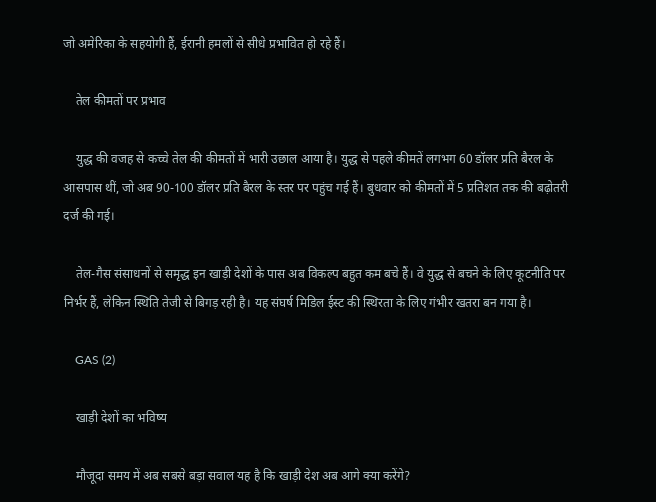जो अमेरिका के सहयोगी हैं, ईरानी हमलों से सीधे प्रभावित हो रहे हैं।

    तेल कीमतों पर प्रभाव

    युद्ध की वजह से कच्चे तेल की कीमतों में भारी उछाल आया है। युद्ध से पहले कीमतें लगभग 60 डॉलर प्रति बैरल के आसपास थीं, जो अब 90-100 डॉलर प्रति बैरल के स्तर पर पहुंच गई हैं। बुधवार को कीमतों में 5 प्रतिशत तक की बढ़ोतरी दर्ज की गई।

    तेल-गैस संसाधनों से समृद्ध इन खाड़ी देशों के पास अब विकल्प बहुत कम बचे हैं। वे युद्ध से बचने के लिए कूटनीति पर निर्भर हैं, लेकिन स्थिति तेजी से बिगड़ रही है। यह संघर्ष मिडिल ईस्ट की स्थिरता के लिए गंभीर खतरा बन गया है।

    GAS (2)

    खाड़ी देशों का भविष्य

    मौजूदा समय में अब सबसे बड़ा सवाल यह है कि खाड़ी देश अब आगे क्या करेंगे?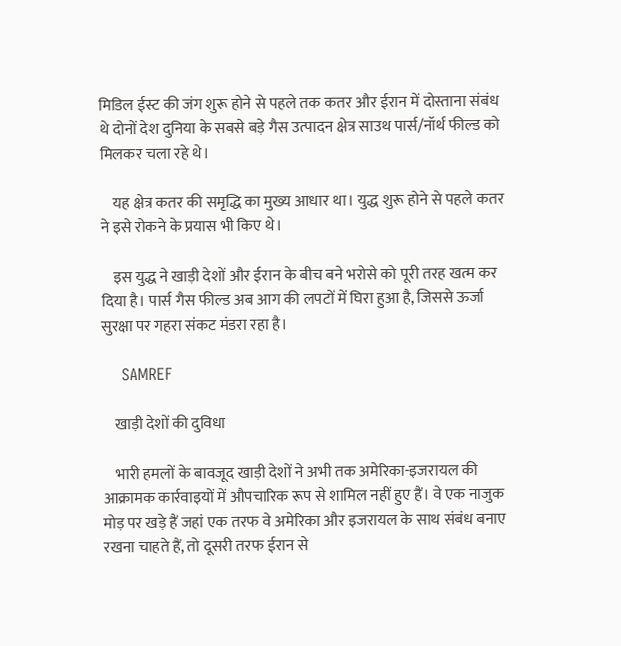मिडिल ईस्ट की जंग शुरू होने से पहले तक कतर और ईरान में दोस्ताना संबंध थे दोनों देश दुनिया के सबसे बड़े गैस उत्पादन क्षेत्र साउथ पार्स/नॉर्थ फील्ड को मिलकर चला रहे थे।

    यह क्षेत्र कतर की समृद्धि का मुख्य आधार था। युद्ध शुरू होने से पहले कतर ने इसे रोकने के प्रयास भी किए थे।

    इस युद्ध ने खाड़ी देशों और ईरान के बीच बने भरोसे को पूरी तरह खत्म कर दिया है। पार्स गैस फील्ड अब आग की लपटों में घिरा हुआ है, जिससे ऊर्जा सुरक्षा पर गहरा संकट मंडरा रहा है।

    SAMREF

    खाड़ी देशों की दुविधा

    भारी हमलों के बावजूद खाड़ी देशों ने अभी तक अमेरिका-इजरायल की आक्रामक कार्रवाइयों में औपचारिक रूप से शामिल नहीं हुए हैं। वे एक नाजुक मोड़ पर खड़े हैं जहां एक तरफ वे अमेरिका और इजरायल के साथ संबंध बनाए रखना चाहते हैं, तो दूसरी तरफ ईरान से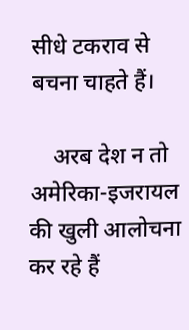सीधे टकराव से बचना चाहते हैं।

    अरब देश न तो अमेरिका-इजरायल की खुली आलोचना कर रहे हैं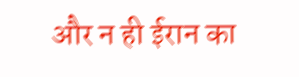और न ही ईरान का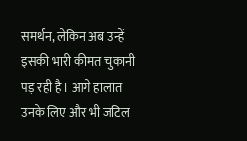समर्थन, लेकिन अब उन्हें इसकी भारी कीमत चुकानी पड़ रही है। आगे हालात उनके लिए और भी जटिल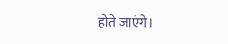होते जाएंगे।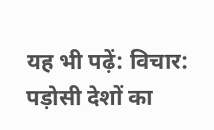यह भी पढ़ें: विचार: पड़ोसी देशों का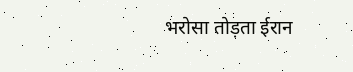भरोसा तोड़ता ईरान